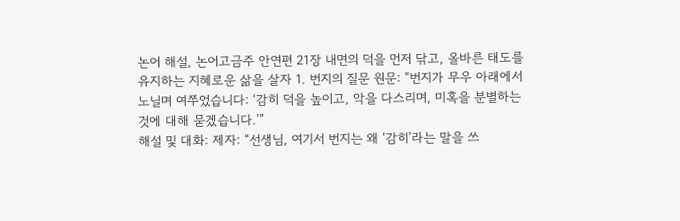논어 해설, 논어고금주 안연편 21장 내면의 덕을 먼저 닦고, 올바른 태도를 유지하는 지혜로운 삶을 살자 1. 번지의 질문 원문: “번지가 무우 아래에서 노닐며 여쭈었습니다: ‘감히 덕을 높이고, 악을 다스리며, 미혹을 분별하는 것에 대해 묻겠습니다.’”
해설 및 대화: 제자: “선생님, 여기서 번지는 왜 ‘감히’라는 말을 쓰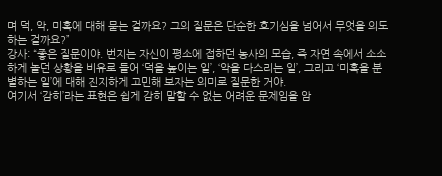며 덕, 악, 미혹에 대해 묻는 걸까요? 그의 질문은 단순한 호기심을 넘어서 무엇을 의도하는 걸까요?”
강사: “좋은 질문이야. 번지는 자신이 평소에 접하던 농사의 모습, 즉 자연 속에서 소소하게 놀던 상황을 비유로 들어 ‘덕을 높이는 일’, ‘악을 다스리는 일’, 그리고 ‘미혹을 분별하는 일’에 대해 진지하게 고민해 보자는 의미로 질문한 거야.
여기서 ‘감히’라는 표현은 쉽게 감히 말할 수 없는 어려운 문제임을 암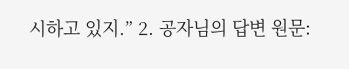시하고 있지.” 2. 공자님의 답변 원문: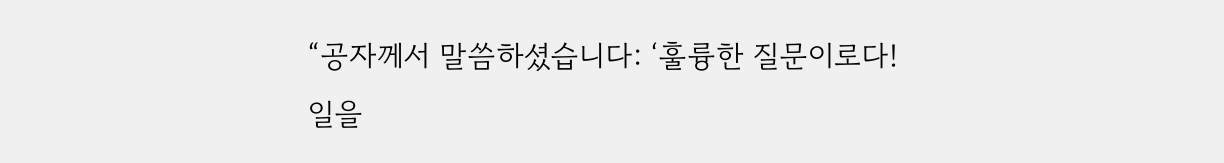“공자께서 말씀하셨습니다: ‘훌륭한 질문이로다!
일을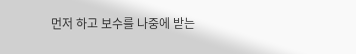먼저 하고 보수를 나중에 받는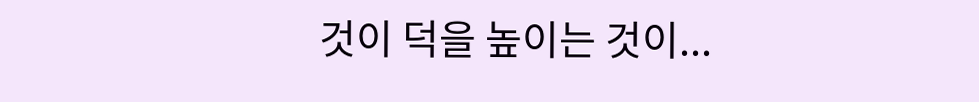것이 덕을 높이는 것이...